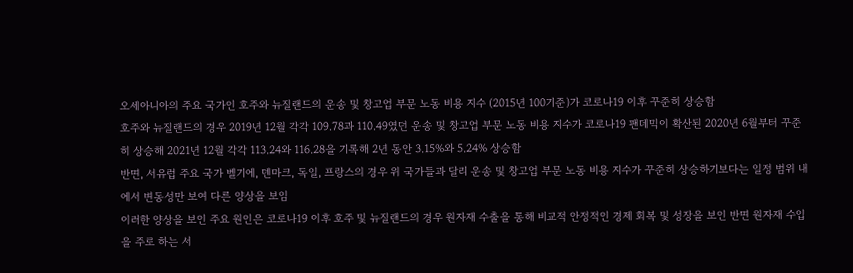오세아니아의 주요 국가인 호주와 뉴질랜드의 운송 및 창고업 부문 노동 비용 지수 (2015년 100기준)가 코로나19 이후 꾸준히 상승함
호주와 뉴질랜드의 경우 2019년 12월 각각 109.78과 110.49였던 운송 및 창고업 부문 노동 비용 지수가 코로나19 팬데믹이 확산된 2020년 6월부터 꾸준히 상승해 2021년 12월 각각 113.24와 116.28을 기록해 2년 동안 3.15%와 5.24% 상승함
반면, 서유럽 주요 국가 벨기에, 덴마크, 독일, 프랑스의 경우 위 국가들과 달리 운송 및 창고업 부문 노동 비용 지수가 꾸준히 상승하기보다는 일정 범위 내에서 변동성만 보여 다른 양상을 보임
이러한 양상을 보인 주요 원인은 코로나19 이후 호주 및 뉴질랜드의 경우 원자재 수출을 통해 비교적 안정적인 경제 회복 및 성장을 보인 반면 원자재 수입을 주로 하는 서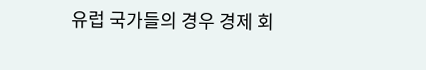유럽 국가들의 경우 경제 회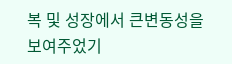복 및 성장에서 큰변동성을 보여주었기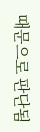때문으로 판단됨